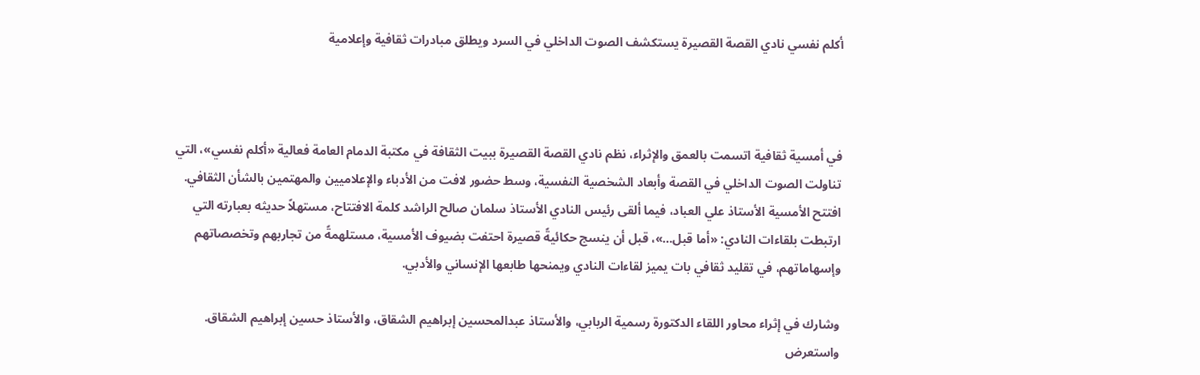أكلم نفسي نادي القصة القصيرة يستكشف الصوت الداخلي في السرد ويطلق مبادرات ثقافية وإعلامية



في أمسية ثقافية اتسمت بالعمق والإثراء، نظم نادي القصة القصيرة ببيت الثقافة في مكتبة الدمام العامة فعالية «أكلم نفسي»، التي تناولت الصوت الداخلي في القصة وأبعاد الشخصية النفسية، وسط حضور لافت من الأدباء والإعلاميين والمهتمين بالشأن الثقافي.
افتتح الأمسية الأستاذ علي العباد، فيما ألقى رئيس النادي الأستاذ سلمان صالح الراشد كلمة الافتتاح، مستهلاً حديثه بعبارته التي ارتبطت بلقاءات النادي: «أما قبل…»، قبل أن ينسج حكائيةً قصيرة احتفت بضيوف الأمسية، مستلهمةً من تجاربهم وتخصصاتهم وإسهاماتهم، في تقليد ثقافي بات يميز لقاءات النادي ويمنحها طابعها الإنساني والأدبي.

وشارك في إثراء محاور اللقاء الدكتورة رسمية الربابي، والأستاذ عبدالمحسين إبراهيم الشقاق، والأستاذ حسين إبراهيم الشقاق. واستعرض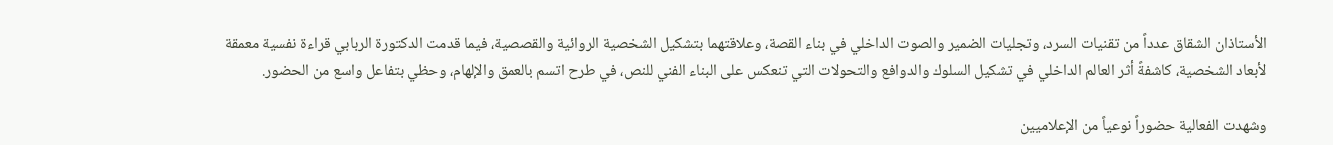الأستاذان الشقاق عدداً من تقنيات السرد، وتجليات الضمير والصوت الداخلي في بناء القصة، وعلاقتهما بتشكيل الشخصية الروائية والقصصية، فيما قدمت الدكتورة الربابي قراءة نفسية معمقة لأبعاد الشخصية، كاشفةً أثر العالم الداخلي في تشكيل السلوك والدوافع والتحولات التي تنعكس على البناء الفني للنص، في طرح اتسم بالعمق والإلهام، وحظي بتفاعل واسع من الحضور.

وشهدت الفعالية حضوراً نوعياً من الإعلاميين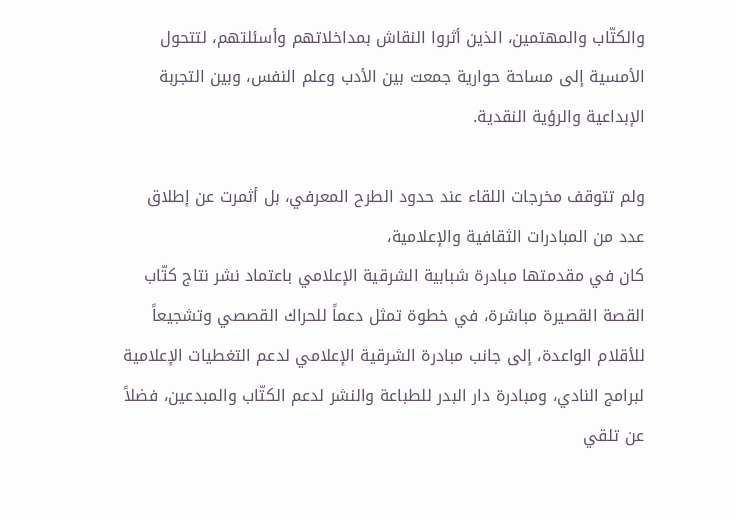والكتّاب والمهتمين، الذين أثروا النقاش بمداخلاتهم وأسئلتهم، لتتحول الأمسية إلى مساحة حوارية جمعت بين الأدب وعلم النفس، وبين التجربة الإبداعية والرؤية النقدية.

ولم تتوقف مخرجات اللقاء عند حدود الطرح المعرفي، بل أثمرت عن إطلاق عدد من المبادرات الثقافية والإعلامية،
كان في مقدمتها مبادرة شبابية الشرقية الإعلامي باعتماد نشر نتاج كتّاب القصة القصيرة مباشرة، في خطوة تمثل دعماً للحراك القصصي وتشجيعاً للأقلام الواعدة، إلى جانب مبادرة الشرقية الإعلامي لدعم التغطيات الإعلامية لبرامج النادي، ومبادرة دار البدر للطباعة والنشر لدعم الكتّاب والمبدعين، فضلاً عن تلقي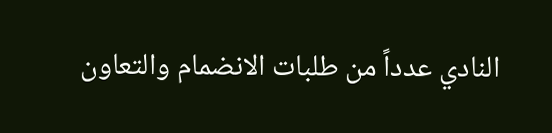النادي عدداً من طلبات الانضمام والتعاون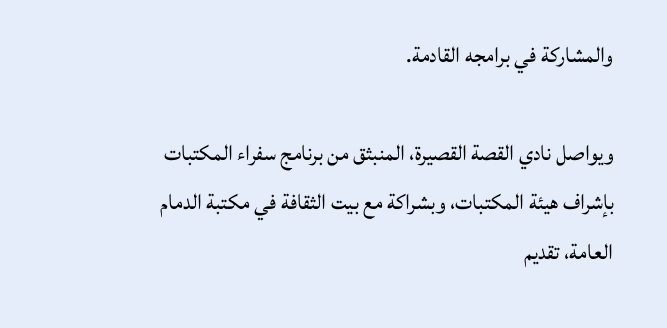والمشاركة في برامجه القادمة.

ويواصل نادي القصة القصيرة، المنبثق من برنامج سفراء المكتبات بإشراف هيئة المكتبات، وبشراكة مع بيت الثقافة في مكتبة الدمام العامة، تقديم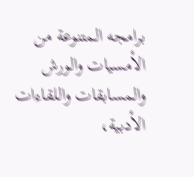برامجه المتنوعة من الأمسيات والورش والمسابقات واللقاءات الأدبية،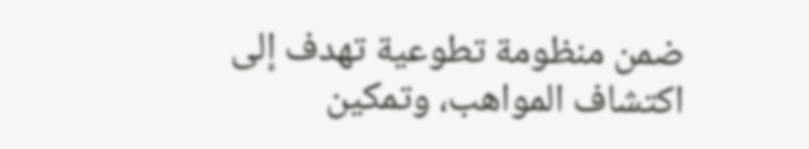ضمن منظومة تطوعية تهدف إلى اكتشاف المواهب، وتمكين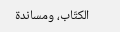الكتّاب، ومساندة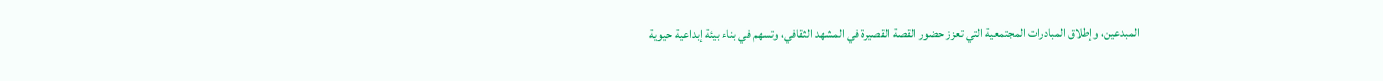المبدعين، وإطلاق المبادرات المجتمعية التي تعزز حضور القصة القصيرة في المشهد الثقافي، وتسهم في بناء بيئة إبداعية حيوية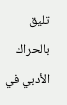تليق بالحراك الأدبي في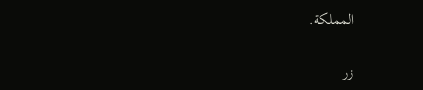المملكة.

زر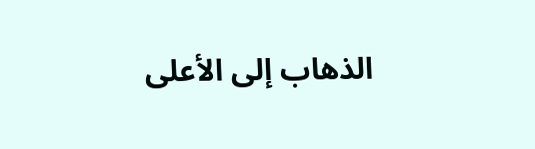الذهاب إلى الأعلى